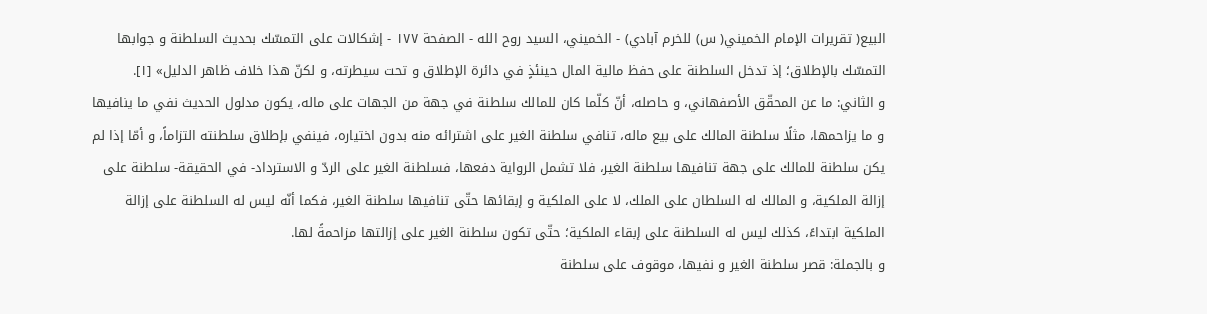البيع( تقريرات الإمام الخميني( س) للخرم آبادي) - الخميني، السيد روح الله - الصفحة ١٧٧ - إشكالات على التمسّك بحديث السلطنة و جوابها
التمسّك بالإطلاق؛ إذ تدخل السلطنة على حفظ مالية المال حينئذٍ في دائرة الإطلاق و تحت سيطرته، و لكنّ هذا خلاف ظاهر الدليل» [١].
و الثاني: ما عن المحقّق الأصفهاني، و حاصله، أنّ كلّما كان للمالك سلطنة في جهة من الجهات على ماله، يكون مدلول الحديث نفي ما ينافيها و ما يزاحمها، مثلًا سلطنة المالك على بيع ماله، تنافي سلطنة الغير على اشترائه منه بدون اختياره، فينفي بإطلاق سلطنته التزاماً، و أمّا إذا لم يكن سلطنة للمالك على جهة تنافيها سلطنة الغير، فلا تشمل الرواية دفعها، فسلطنة الغير على الردّ و الاسترداد- في الحقيقة- سلطنة على إزالة الملكية، و المالك له السلطان على الملك، لا على الملكية و إبقائها حتّى تنافيها سلطنة الغير، فكما أنّه ليس له السلطنة على إزالة الملكية ابتداءً، كذلك ليس له السلطنة على إبقاء الملكية؛ حتّى تكون سلطنة الغير على إزالتها مزاحمةً لها.
و بالجملة: قصر سلطنة الغير و نفيها، موقوف على سلطنة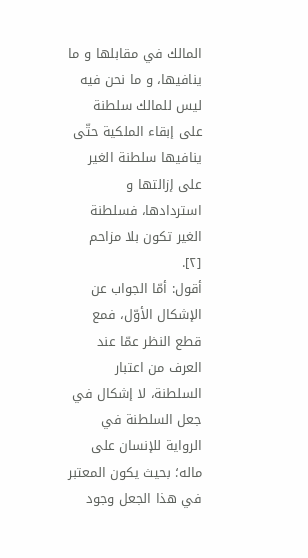المالك في مقابلها و ما ينافيها، و ما نحن فيه ليس للمالك سلطنة على إبقاء الملكية حتّى ينافيها سلطنة الغير على إزالتها و استردادها، فسلطنة الغير تكون بلا مزاحم [٢].
أقول: أمّا الجواب عن الإشكال الأوّل، فمع قطع النظر عمّا عند العرف من اعتبار السلطنة، لا إشكال في جعل السلطنة في الرواية للإنسان على ماله؛ بحيث يكون المعتبر في هذا الجعل وجود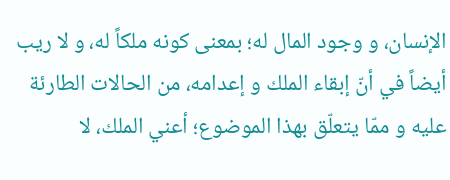الإنسان، و وجود المال له؛ بمعنى كونه ملكاً له، و لا ريب أيضاً في أنّ إبقاء الملك و إعدامه، من الحالات الطارئة عليه و ممّا يتعلّق بهذا الموضوع؛ أعني الملك، لا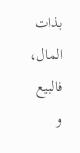بذات المال، فالبيع و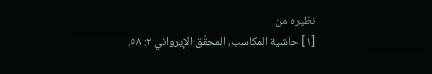نظيره من
[١] حاشية المكاسب، المحقّق الإيرواني ٢: ٥٨.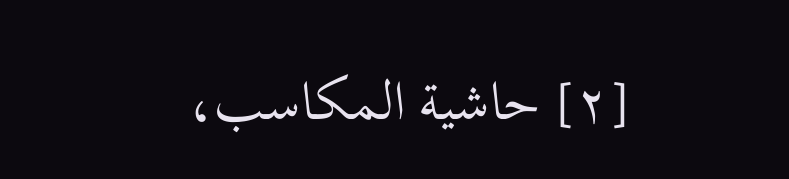[٢] حاشية المكاسب،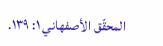المحقّق الأصفهاني ١: ١٣٩.